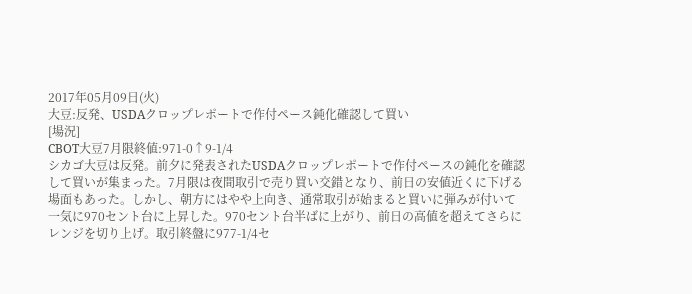2017年05月09日(火)
大豆:反発、USDAクロップレポートで作付ペース鈍化確認して買い
[場況]
CBOT大豆7月限終値:971-0↑9-1/4
シカゴ大豆は反発。前夕に発表されたUSDAクロップレポートで作付ペースの鈍化を確認して買いが集まった。7月限は夜間取引で売り買い交錯となり、前日の安値近くに下げる場面もあった。しかし、朝方にはやや上向き、通常取引が始まると買いに弾みが付いて一気に970セント台に上昇した。970セント台半ばに上がり、前日の高値を超えてさらにレンジを切り上げ。取引終盤に977-1/4セ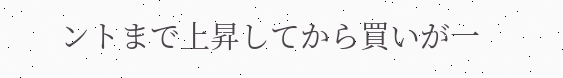ントまで上昇してから買いが一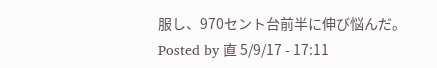服し、970セント台前半に伸び悩んだ。
Posted by 直 5/9/17 - 17:11